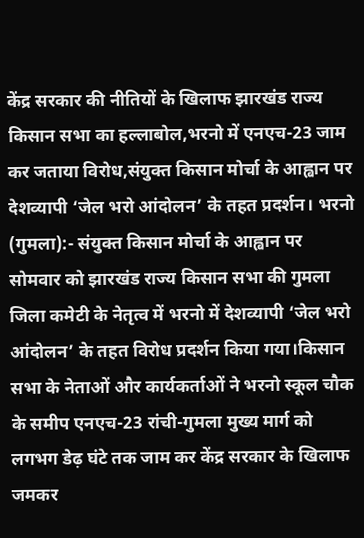केंद्र सरकार की नीतियों के खिलाफ झारखंड राज्य किसान सभा का हल्लाबोल,भरनो में एनएच-23 जाम कर जताया विरोध,संयुक्त किसान मोर्चा के आह्वान पर देशव्यापी ‘जेल भरो आंदोलन’ के तहत प्रदर्शन। भरनो (गुमला):- संयुक्त किसान मोर्चा के आह्वान पर सोमवार को झारखंड राज्य किसान सभा की गुमला जिला कमेटी के नेतृत्व में भरनो में देशव्यापी ‘जेल भरो आंदोलन’ के तहत विरोध प्रदर्शन किया गया।किसान सभा के नेताओं और कार्यकर्ताओं ने भरनो स्कूल चौक के समीप एनएच-23 रांची-गुमला मुख्य मार्ग को लगभग डेढ़ घंटे तक जाम कर केंद्र सरकार के खिलाफ जमकर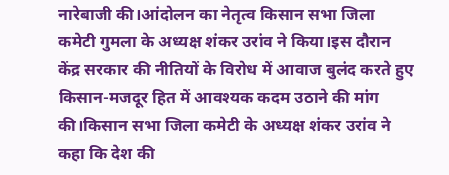नारेबाजी की।आंदोलन का नेतृत्व किसान सभा जिला कमेटी गुमला के अध्यक्ष शंकर उरांव ने किया।इस दौरान केंद्र सरकार की नीतियों के विरोध में आवाज बुलंद करते हुए किसान-मजदूर हित में आवश्यक कदम उठाने की मांग की।किसान सभा जिला कमेटी के अध्यक्ष शंकर उरांव ने कहा कि देश की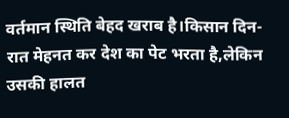वर्तमान स्थिति बेहद खराब है।किसान दिन-रात मेहनत कर देश का पेट भरता है,लेकिन उसकी हालत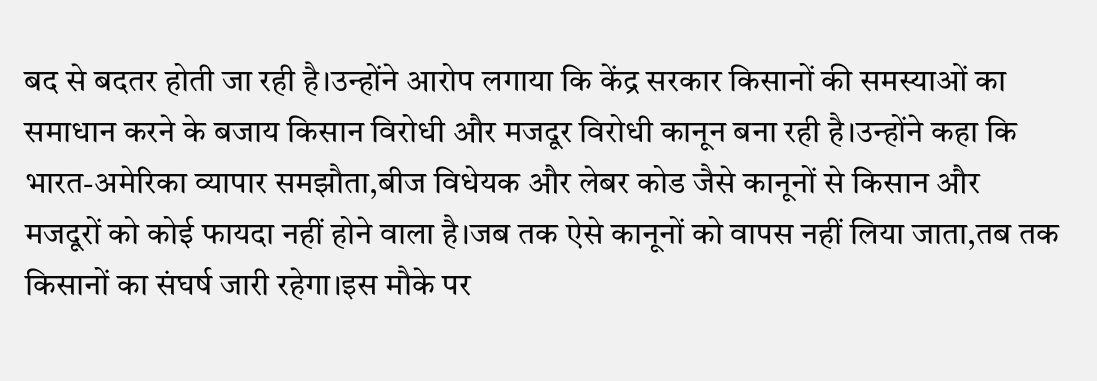बद से बदतर होती जा रही है।उन्होंने आरोप लगाया कि केंद्र सरकार किसानों की समस्याओं का समाधान करने के बजाय किसान विरोधी और मजदूर विरोधी कानून बना रही है।उन्होंने कहा कि भारत-अमेरिका व्यापार समझौता,बीज विधेयक और लेबर कोड जैसे कानूनों से किसान और मजदूरों को कोई फायदा नहीं होने वाला है।जब तक ऐसे कानूनों को वापस नहीं लिया जाता,तब तक किसानों का संघर्ष जारी रहेगा।इस मौके पर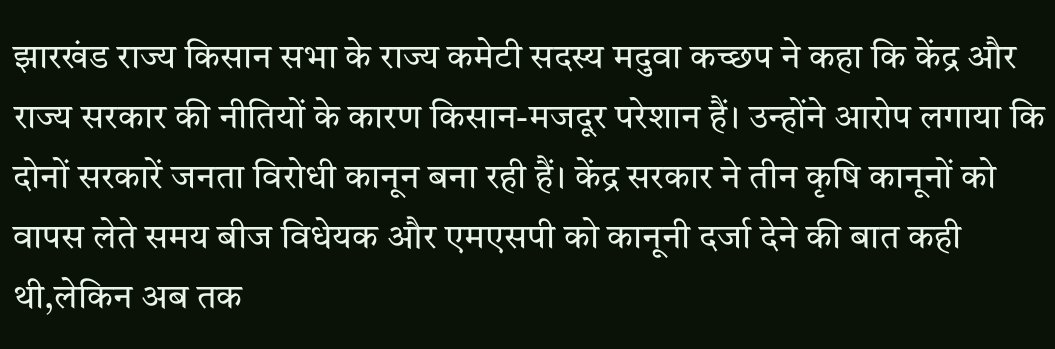झारखंड राज्य किसान सभा के राज्य कमेटी सदस्य मदुवा कच्छप ने कहा कि केंद्र और राज्य सरकार की नीतियों के कारण किसान-मजदूर परेशान हैं। उन्होंने आरोप लगाया कि दोनों सरकारें जनता विरोधी कानून बना रही हैं। केंद्र सरकार ने तीन कृषि कानूनों को वापस लेते समय बीज विधेयक और एमएसपी को कानूनी दर्जा देने की बात कही थी,लेकिन अब तक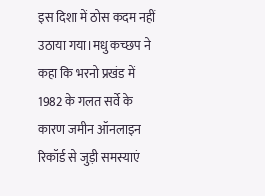इस दिशा में ठोस कदम नहीं उठाया गया।मधु कच्छप ने कहा कि भरनो प्रखंड में 1982 के गलत सर्वे के कारण जमीन ऑनलाइन रिकॉर्ड से जुड़ी समस्याएं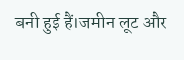बनी हुई हैं।जमीन लूट और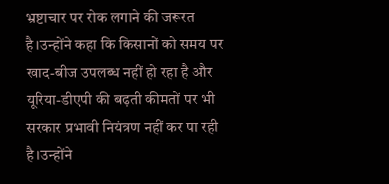भ्रष्टाचार पर रोक लगाने की जरूरत है।उन्होंने कहा कि किसानों को समय पर खाद-बीज उपलब्ध नहीं हो रहा है और यूरिया-डीएपी की बढ़ती कीमतों पर भी सरकार प्रभावी नियंत्रण नहीं कर पा रही है।उन्होंने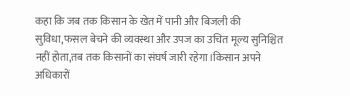कहा कि जब तक किसान के खेत में पानी और बिजली की सुविधा,फसल बेचने की व्यवस्था और उपज का उचित मूल्य सुनिश्चित नहीं होता,तब तक किसानों का संघर्ष जारी रहेगा।किसान अपने अधिकारों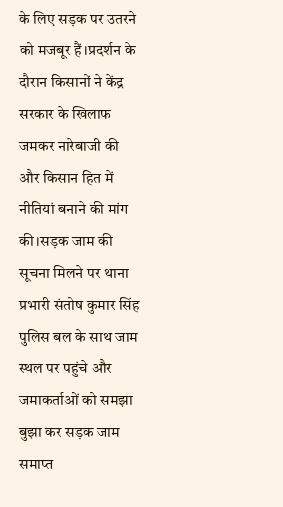के लिए सड़क पर उतरने को मजबूर हैं।प्रदर्शन के दौरान किसानों ने केंद्र सरकार के खिलाफ जमकर नारेबाजी की और किसान हित में नीतियां बनाने की मांग की।सड़क जाम की सूचना मिलने पर थाना प्रभारी संतोष कुमार सिंह पुलिस बल के साथ जाम स्थल पर पहुंचे और जमाकर्ताओं को समझा बुझा कर सड़क जाम समाप्त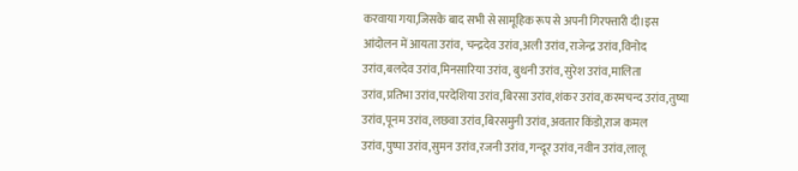करवाया गया,जिसके बाद सभी से सामूहिक रूप से अपनी गिरफ्तारी दी।इस आंदोलन में आयता उरांव, चन्द्रदेव उरांव,अली उरांव,राजेन्द्र उरांव,विनोद उरांव,बलदेव उरांव,मिनसारिया उरांव, बुधनी उरांव,सुरेश उरांव,मालिता उरांव,प्रतिभा उरांव,परदेशिया उरांव,बिरसा उरांव,शंकर उरांव,करमचन्द उरांव,तुष्या उरांव,पूनम उरांव,लछवा उरांव,बिरसमुनी उरांव,अवतार किंडो,राज कमल उरांव,पुष्पा उरांव,सुमन उरांव,रजनी उरांव,गन्दूर उरांव,नवीन उरांव,लालू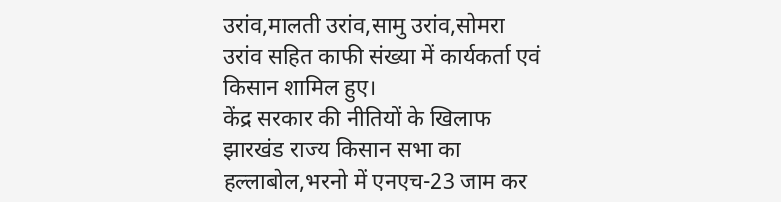उरांव,मालती उरांव,सामु उरांव,सोमरा उरांव सहित काफी संख्या में कार्यकर्ता एवं किसान शामिल हुए।
केंद्र सरकार की नीतियों के खिलाफ झारखंड राज्य किसान सभा का हल्लाबोल,भरनो में एनएच-23 जाम कर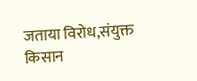जताया विरोध,संयुक्त किसान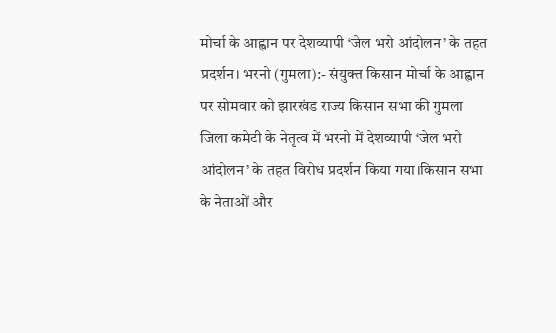मोर्चा के आह्वान पर देशव्यापी ‘जेल भरो आंदोलन’ के तहत प्रदर्शन। भरनो (गुमला):- संयुक्त किसान मोर्चा के आह्वान पर सोमवार को झारखंड राज्य किसान सभा की गुमला जिला कमेटी के नेतृत्व में भरनो में देशव्यापी ‘जेल भरो आंदोलन’ के तहत विरोध प्रदर्शन किया गया।किसान सभा के नेताओं और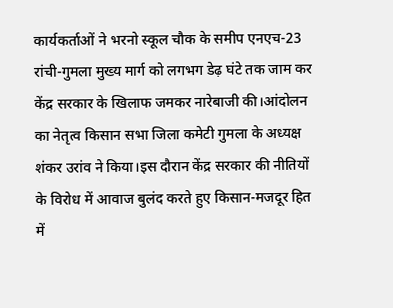कार्यकर्ताओं ने भरनो स्कूल चौक के समीप एनएच-23 रांची-गुमला मुख्य मार्ग को लगभग डेढ़ घंटे तक जाम कर केंद्र सरकार के खिलाफ जमकर नारेबाजी की।आंदोलन का नेतृत्व किसान सभा जिला कमेटी गुमला के अध्यक्ष शंकर उरांव ने किया।इस दौरान केंद्र सरकार की नीतियों के विरोध में आवाज बुलंद करते हुए किसान-मजदूर हित में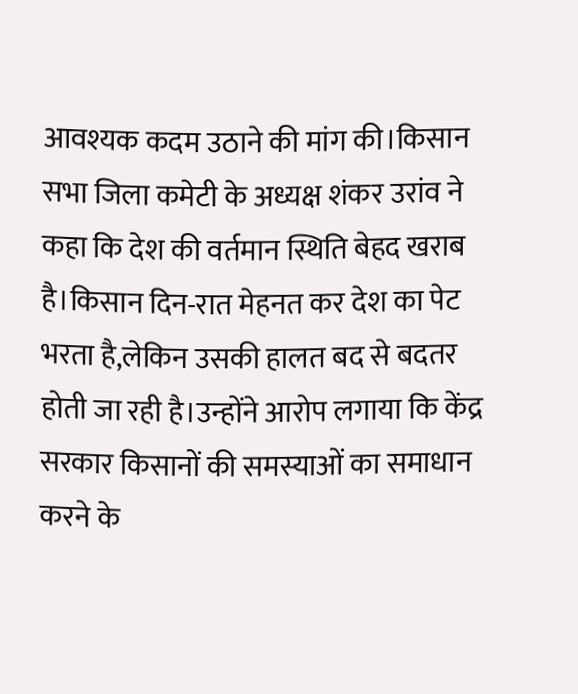आवश्यक कदम उठाने की मांग की।किसान सभा जिला कमेटी के अध्यक्ष शंकर उरांव ने कहा कि देश की वर्तमान स्थिति बेहद खराब है।किसान दिन-रात मेहनत कर देश का पेट भरता है,लेकिन उसकी हालत बद से बदतर होती जा रही है।उन्होंने आरोप लगाया कि केंद्र सरकार किसानों की समस्याओं का समाधान करने के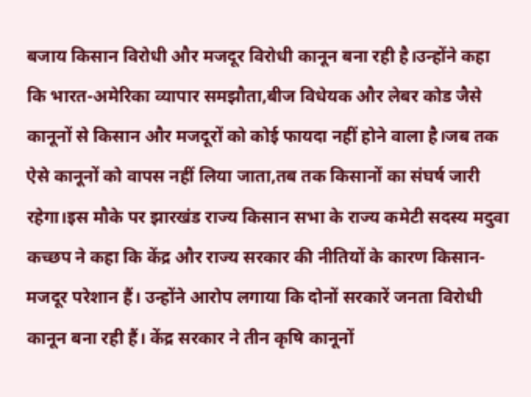बजाय किसान विरोधी और मजदूर विरोधी कानून बना रही है।उन्होंने कहा कि भारत-अमेरिका व्यापार समझौता,बीज विधेयक और लेबर कोड जैसे कानूनों से किसान और मजदूरों को कोई फायदा नहीं होने वाला है।जब तक ऐसे कानूनों को वापस नहीं लिया जाता,तब तक किसानों का संघर्ष जारी रहेगा।इस मौके पर झारखंड राज्य किसान सभा के राज्य कमेटी सदस्य मदुवा कच्छप ने कहा कि केंद्र और राज्य सरकार की नीतियों के कारण किसान-मजदूर परेशान हैं। उन्होंने आरोप लगाया कि दोनों सरकारें जनता विरोधी कानून बना रही हैं। केंद्र सरकार ने तीन कृषि कानूनों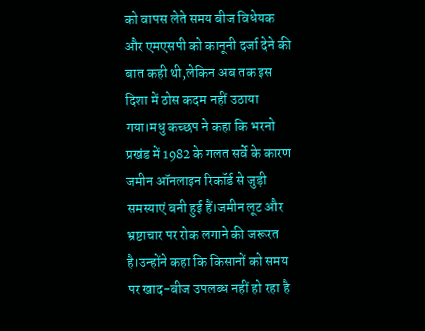को वापस लेते समय बीज विधेयक और एमएसपी को कानूनी दर्जा देने की बात कही थी,लेकिन अब तक इस दिशा में ठोस कदम नहीं उठाया गया।मधु कच्छप ने कहा कि भरनो प्रखंड में 1982 के गलत सर्वे के कारण जमीन ऑनलाइन रिकॉर्ड से जुड़ी समस्याएं बनी हुई हैं।जमीन लूट और भ्रष्टाचार पर रोक लगाने की जरूरत है।उन्होंने कहा कि किसानों को समय पर खाद-बीज उपलब्ध नहीं हो रहा है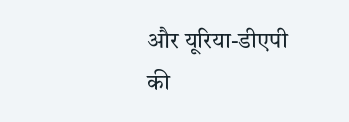और यूरिया-डीएपी की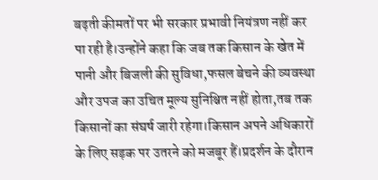बढ़ती कीमतों पर भी सरकार प्रभावी नियंत्रण नहीं कर पा रही है।उन्होंने कहा कि जब तक किसान के खेत में पानी और बिजली की सुविधा,फसल बेचने की व्यवस्था और उपज का उचित मूल्य सुनिश्चित नहीं होता,तब तक किसानों का संघर्ष जारी रहेगा।किसान अपने अधिकारों के लिए सड़क पर उतरने को मजबूर हैं।प्रदर्शन के दौरान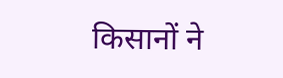किसानों ने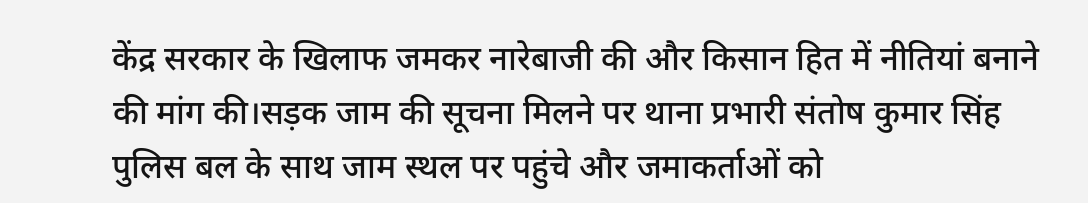केंद्र सरकार के खिलाफ जमकर नारेबाजी की और किसान हित में नीतियां बनाने की मांग की।सड़क जाम की सूचना मिलने पर थाना प्रभारी संतोष कुमार सिंह पुलिस बल के साथ जाम स्थल पर पहुंचे और जमाकर्ताओं को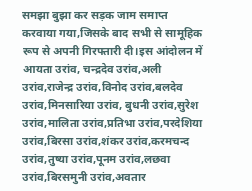समझा बुझा कर सड़क जाम समाप्त करवाया गया,जिसके बाद सभी से सामूहिक रूप से अपनी गिरफ्तारी दी।इस आंदोलन में आयता उरांव, चन्द्रदेव उरांव,अली उरांव,राजेन्द्र उरांव,विनोद उरांव,बलदेव उरांव,मिनसारिया उरांव, बुधनी उरांव,सुरेश उरांव,मालिता उरांव,प्रतिभा उरांव,परदेशिया उरांव,बिरसा उरांव,शंकर उरांव,करमचन्द उरांव,तुष्या उरांव,पूनम उरांव,लछवा उरांव,बिरसमुनी उरांव,अवतार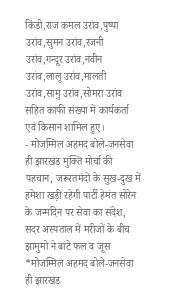किंडो,राज कमल उरांव,पुष्पा उरांव,सुमन उरांव,रजनी उरांव,गन्दूर उरांव,नवीन उरांव,लालू उरांव,मालती उरांव,सामु उरांव,सोमरा उरांव सहित काफी संख्या में कार्यकर्ता एवं किसान शामिल हुए।
- मोजम्मिल अहमद बोले-जनसेवा ही झारखंड मुक्ति मोर्चा की पहचान, जरूरतमंदों के सुख-दुख में हमेशा खड़ी रहेगी पार्टी हेमंत सोरेन के जन्मदिन पर सेवा का संदेश, सदर अस्पताल में मरीजों के बीच झामुमो ने बांटे फल व जूस *मोजम्मिल अहमद बोले-जनसेवा ही झारखंड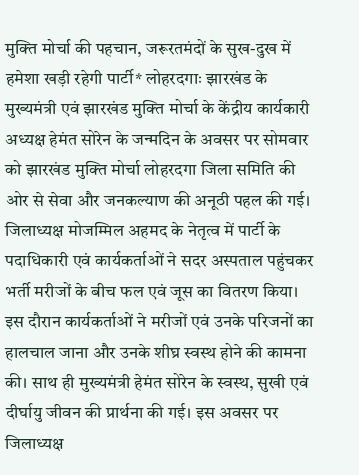मुक्ति मोर्चा की पहचान, जरूरतमंदों के सुख-दुख में हमेशा खड़ी रहेगी पार्टी* लोहरदगाः झारखंड के मुख्यमंत्री एवं झारखंड मुक्ति मोर्चा के केंद्रीय कार्यकारी अध्यक्ष हेमंत सोरेन के जन्मदिन के अवसर पर सोमवार को झारखंड मुक्ति मोर्चा लोहरदगा जिला समिति की ओर से सेवा और जनकल्याण की अनूठी पहल की गई। जिलाध्यक्ष मोजम्मिल अहमद के नेतृत्व में पार्टी के पदाधिकारी एवं कार्यकर्ताओं ने सदर अस्पताल पहुंचकर भर्ती मरीजों के बीच फल एवं जूस का वितरण किया। इस दौरान कार्यकर्ताओं ने मरीजों एवं उनके परिजनों का हालचाल जाना और उनके शीघ्र स्वस्थ होने की कामना की। साथ ही मुख्यमंत्री हेमंत सोरेन के स्वस्थ, सुखी एवं दीर्घायु जीवन की प्रार्थना की गई। इस अवसर पर जिलाध्यक्ष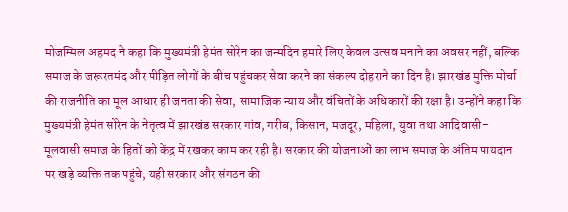मोजम्मिल अहमद ने कहा कि मुख्यमंत्री हेमंत सोरेन का जन्मदिन हमारे लिए केवल उत्सव मनाने का अवसर नहीं, बल्कि समाज के जरूरतमंद और पीड़ित लोगों के बीच पहुंचकर सेवा करने का संकल्प दोहराने का दिन है। झारखंड मुक्ति मोर्चा की राजनीति का मूल आधार ही जनता की सेवा, सामाजिक न्याय और वंचितों के अधिकारों की रक्षा है। उन्होंने कहा कि मुख्यमंत्री हेमंत सोरेन के नेतृत्व में झारखंड सरकार गांव, गरीब, किसान, मजदूर, महिला, युवा तथा आदिवासी-मूलवासी समाज के हितों को केंद्र में रखकर काम कर रही है। सरकार की योजनाओं का लाभ समाज के अंतिम पायदान पर खड़े व्यक्ति तक पहुंचे, यही सरकार और संगठन की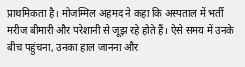प्राथमिकता है। मोजम्मिल अहमद ने कहा कि अस्पताल में भर्ती मरीज बीमारी और परेशानी से जूझ रहे होते हैं। ऐसे समय में उनके बीच पहुंचना, उनका हाल जानना और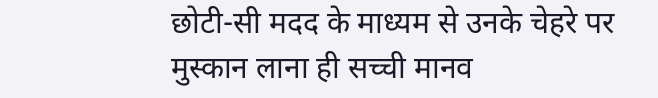छोटी-सी मदद के माध्यम से उनके चेहरे पर मुस्कान लाना ही सच्ची मानव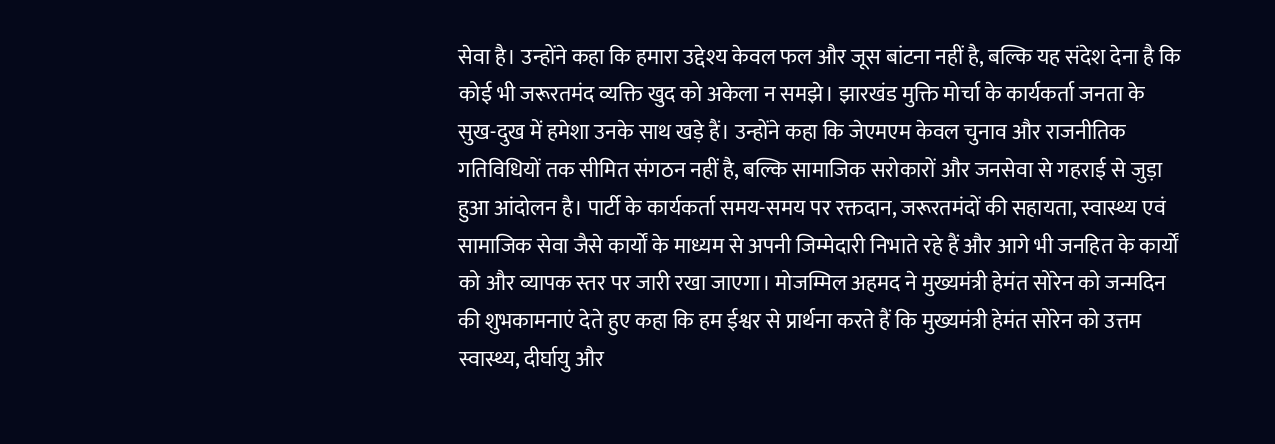सेवा है। उन्होंने कहा कि हमारा उद्देश्य केवल फल और जूस बांटना नहीं है, बल्कि यह संदेश देना है कि कोई भी जरूरतमंद व्यक्ति खुद को अकेला न समझे। झारखंड मुक्ति मोर्चा के कार्यकर्ता जनता के सुख-दुख में हमेशा उनके साथ खड़े हैं। उन्होंने कहा कि जेएमएम केवल चुनाव और राजनीतिक गतिविधियों तक सीमित संगठन नहीं है, बल्कि सामाजिक सरोकारों और जनसेवा से गहराई से जुड़ा हुआ आंदोलन है। पार्टी के कार्यकर्ता समय-समय पर रक्तदान, जरूरतमंदों की सहायता, स्वास्थ्य एवं सामाजिक सेवा जैसे कार्यों के माध्यम से अपनी जिम्मेदारी निभाते रहे हैं और आगे भी जनहित के कार्यों को और व्यापक स्तर पर जारी रखा जाएगा। मोजम्मिल अहमद ने मुख्यमंत्री हेमंत सोरेन को जन्मदिन की शुभकामनाएं देते हुए कहा कि हम ईश्वर से प्रार्थना करते हैं कि मुख्यमंत्री हेमंत सोरेन को उत्तम स्वास्थ्य, दीर्घायु और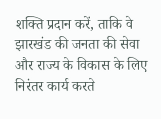शक्ति प्रदान करें, ताकि वे झारखंड की जनता की सेवा और राज्य के विकास के लिए निरंतर कार्य करते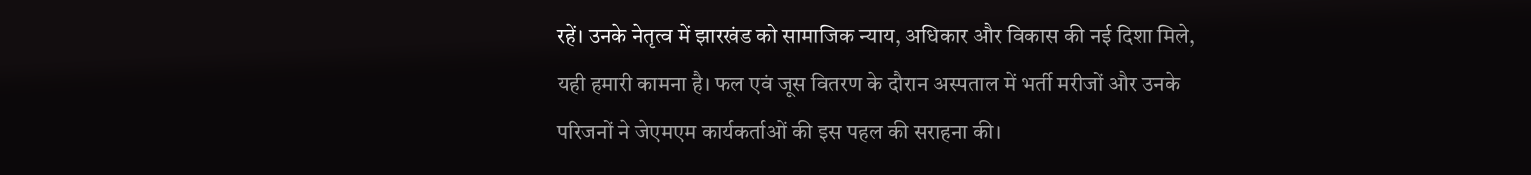रहें। उनके नेतृत्व में झारखंड को सामाजिक न्याय, अधिकार और विकास की नई दिशा मिले, यही हमारी कामना है। फल एवं जूस वितरण के दौरान अस्पताल में भर्ती मरीजों और उनके परिजनों ने जेएमएम कार्यकर्ताओं की इस पहल की सराहना की।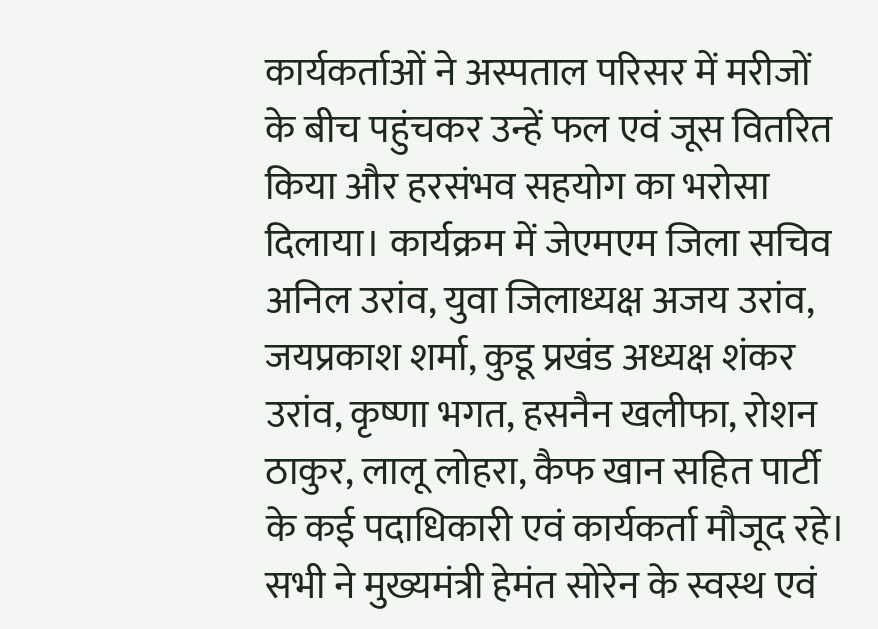कार्यकर्ताओं ने अस्पताल परिसर में मरीजों के बीच पहुंचकर उन्हें फल एवं जूस वितरित किया और हरसंभव सहयोग का भरोसा दिलाया। कार्यक्रम में जेएमएम जिला सचिव अनिल उरांव, युवा जिलाध्यक्ष अजय उरांव, जयप्रकाश शर्मा, कुडू प्रखंड अध्यक्ष शंकर उरांव, कृष्णा भगत, हसनैन खलीफा, रोशन ठाकुर, लालू लोहरा, कैफ खान सहित पार्टी के कई पदाधिकारी एवं कार्यकर्ता मौजूद रहे। सभी ने मुख्यमंत्री हेमंत सोरेन के स्वस्थ एवं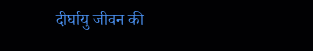दीर्घायु जीवन की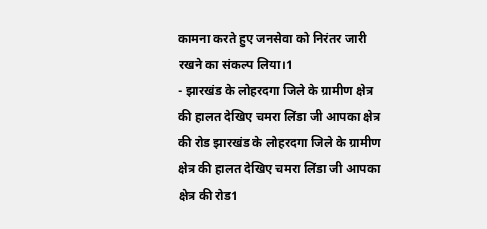कामना करते हुए जनसेवा को निरंतर जारी रखने का संकल्प लिया।1
- झारखंड के लोहरदगा जिले के ग्रामीण क्षेत्र की हालत देखिए चमरा लिंडा जी आपका क्षेत्र की रोड झारखंड के लोहरदगा जिले के ग्रामीण क्षेत्र की हालत देखिए चमरा लिंडा जी आपका क्षेत्र की रोड1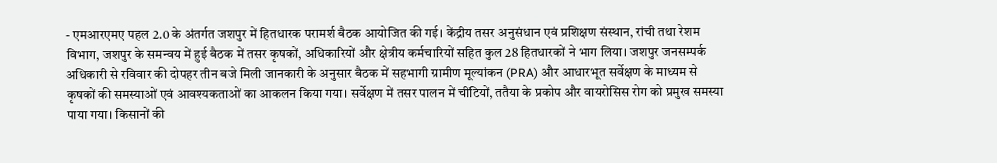- एमआरएमए पहल 2.0 के अंतर्गत जशपुर में हितधारक परामर्श बैठक आयोजित की गई। केंद्रीय तसर अनुसंधान एवं प्रशिक्षण संस्थान, रांची तथा रेशम विभाग, जशपुर के समन्वय में हुई बैठक में तसर कृषकों, अधिकारियों और क्षेत्रीय कर्मचारियों सहित कुल 28 हितधारकों ने भाग लिया। जशपुर जनसम्पर्क अधिकारी से रविवार की दोपहर तीन बजे मिली जानकारी के अनुसार बैठक में सहभागी ग्रामीण मूल्यांकन (PRA) और आधारभूत सर्वेक्षण के माध्यम से कृषकों की समस्याओं एवं आवश्यकताओं का आकलन किया गया। सर्वेक्षण में तसर पालन में चींटियों, ततैया के प्रकोप और वायरोसिस रोग को प्रमुख समस्या पाया गया। किसानों की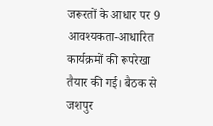जरूरतों के आधार पर 9 आवश्यकता-आधारित कार्यक्रमों की रूपरेखा तैयार की गई। बैठक से जशपुर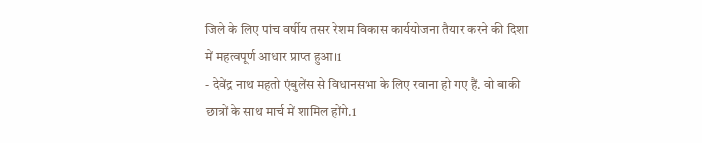जिले के लिए पांच वर्षीय तसर रेशम विकास कार्ययोजना तैयार करने की दिशा में महत्वपूर्ण आधार प्राप्त हुआ।1
- देवेंद्र नाथ महतो एंबुलेंस से विधानसभा के लिए रवाना हो गए हैं. वो बाकी छात्रों के साथ मार्च में शामिल होंगे.1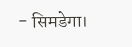- सिमडेगा।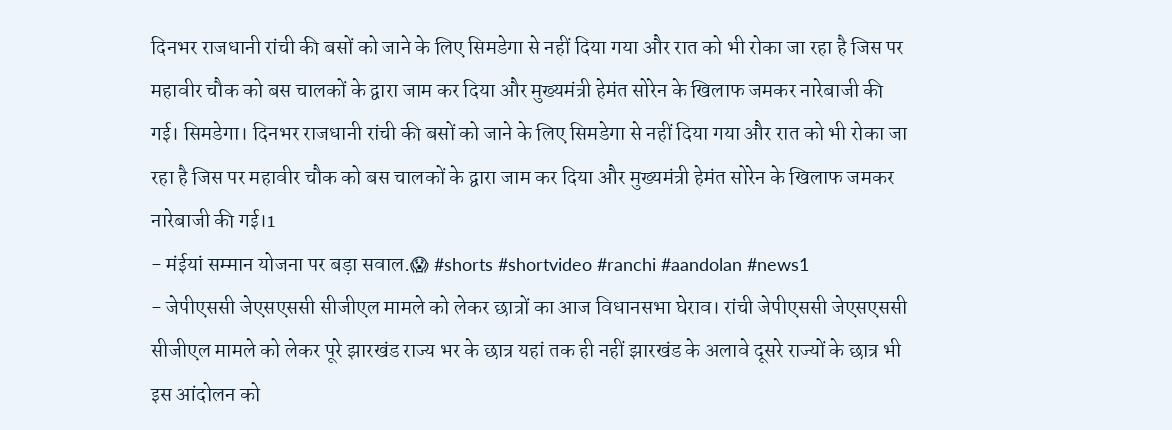दिनभर राजधानी रांची की बसों को जाने के लिए सिमडेगा से नहीं दिया गया और रात को भी रोका जा रहा है जिस पर महावीर चौक को बस चालकों के द्वारा जाम कर दिया और मुख्यमंत्री हेमंत सोरेन के खिलाफ जमकर नारेबाजी की गई। सिमडेगा। दिनभर राजधानी रांची की बसों को जाने के लिए सिमडेगा से नहीं दिया गया और रात को भी रोका जा रहा है जिस पर महावीर चौक को बस चालकों के द्वारा जाम कर दिया और मुख्यमंत्री हेमंत सोरेन के खिलाफ जमकर नारेबाजी की गई।1
- मंईयां सम्मान योजना पर बड़ा सवाल.😱 #shorts #shortvideo #ranchi #aandolan #news1
- जेपीएससी जेएसएससी सीजीएल मामले को लेकर छात्रों का आज विधानसभा घेराव। रांची जेपीएससी जेएसएससी सीजीएल मामले को लेकर पूरे झारखंड राज्य भर के छात्र यहां तक ही नहीं झारखंड के अलावे दूसरे राज्यों के छात्र भी इस आंदोलन को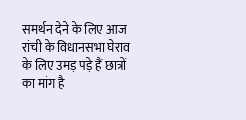समर्थन देने के लिए आज रांची के विधानसभा घेराव के लिए उमड़ पड़े हैं छात्रों का मांग है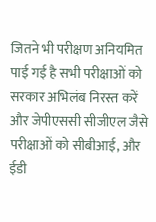जितने भी परीक्षण अनियमित पाई गई है सभी परीक्षाओं को सरकार अभिलंब निरस्त करें और जेपीएससी सीजीएल जैसे परीक्षाओं को सीबीआई, और ईडी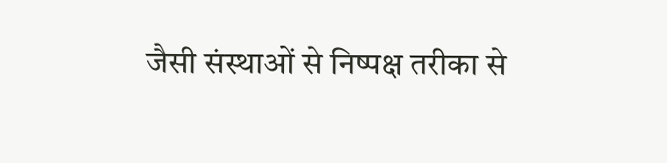जैसी संस्थाओं से निष्पक्ष तरीका से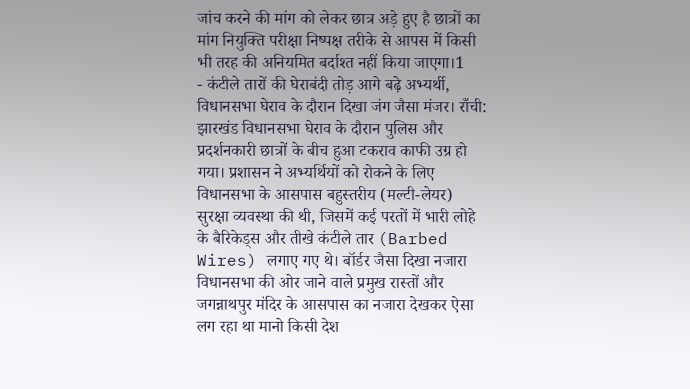जांच करने की मांग को लेकर छात्र अड़े हुए है छात्रों का मांग नियुक्ति परीक्षा निष्पक्ष तरीके से आपस में किसी भी तरह की अनियमित बर्दाश्त नहीं किया जाएगा।1
- कंटीले तारों की घेराबंदी तोड़ आगे बढ़े अभ्यर्थी, विधानसभा घेराव के दौरान दिखा जंग जैसा मंजर। राँची: झारखंड विधानसभा घेराव के दौरान पुलिस और प्रदर्शनकारी छात्रों के बीच हुआ टकराव काफी उग्र हो गया। प्रशासन ने अभ्यर्थियों को रोकने के लिए विधानसभा के आसपास बहुस्तरीय (मल्टी-लेयर) सुरक्षा व्यवस्था की थी, जिसमें कई परतों में भारी लोहे के बैरिकेड्स और तीखे कंटीले तार (Barbed Wires) लगाए गए थे। बॉर्डर जैसा दिखा नजारा विधानसभा की ओर जाने वाले प्रमुख रास्तों और जगन्नाथपुर मंदिर के आसपास का नजारा देखकर ऐसा लग रहा था मानो किसी देश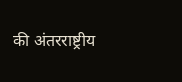की अंतरराष्ट्रीय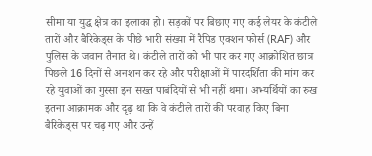सीमा या युद्ध क्षेत्र का इलाका हो। सड़कों पर बिछाए गए कई लेयर के कंटीले तारों और बैरिकेड्स के पीछे भारी संख्या में रैपिड एक्शन फोर्स (RAF) और पुलिस के जवान तैनात थे। कंटीले तारों को भी पार कर गए आक्रोशित छात्र पिछले 16 दिनों से अनशन कर रहे और परीक्षाओं में पारदर्शिता की मांग कर रहे युवाओं का गुस्सा इन सख्त पाबंदियों से भी नहीं थमा। अभ्यर्थियों का रुख इतना आक्रामक और दृढ़ था कि वे कंटीले तारों की परवाह किए बिना बैरिकेड्स पर चढ़ गए और उन्हें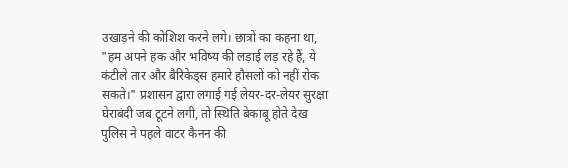उखाड़ने की कोशिश करने लगे। छात्रों का कहना था, "हम अपने हक और भविष्य की लड़ाई लड़ रहे हैं, ये कंटीले तार और बैरिकेड्स हमारे हौसलों को नहीं रोक सकते।" प्रशासन द्वारा लगाई गई लेयर-दर-लेयर सुरक्षा घेराबंदी जब टूटने लगी, तो स्थिति बेकाबू होते देख पुलिस ने पहले वाटर कैनन की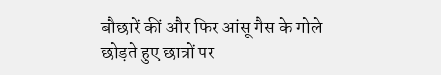बौछारें कीं और फिर आंसू गैस के गोले छोड़ते हुए छात्रों पर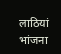लाठियां भांजना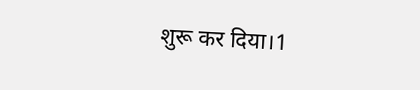शुरू कर दिया।1